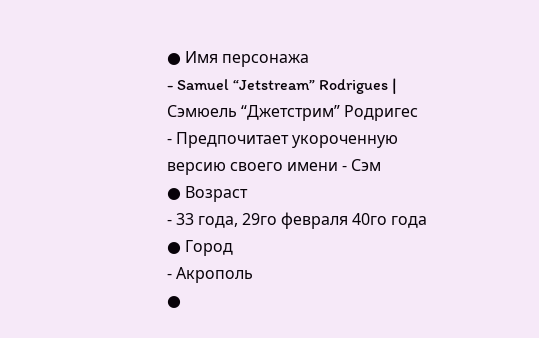● Имя персонажа
- Samuel “Jetstream” Rodrigues | Сэмюель “Джетстрим” Родригес
- Предпочитает укороченную версию своего имени - Сэм
● Возраст
- 33 года, 29го февраля 40го года
● Город
- Акрополь
●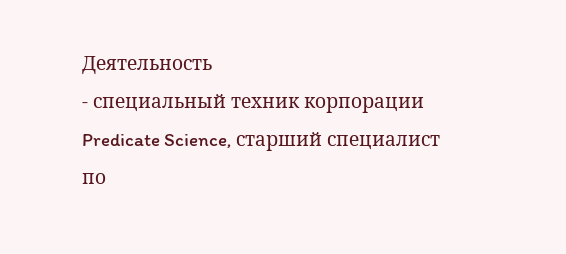Деятельность
- специальный техник корпорации Predicate Science, старший специалист по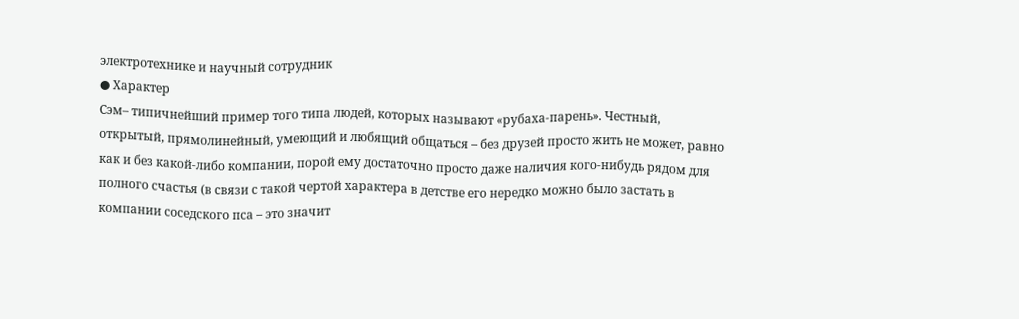электротехнике и научный сотрудник
● Характер
Сэм– типичнейший пример того типа людей, которых называют «рубаха-парень». Честный, открытый, прямолинейный, умеющий и любящий общаться – без друзей просто жить не может, равно как и без какой-либо компании, порой ему достаточно просто даже наличия кого-нибудь рядом для полного счастья (в связи с такой чертой характера в детстве его нередко можно было застать в компании соседского пса – это значит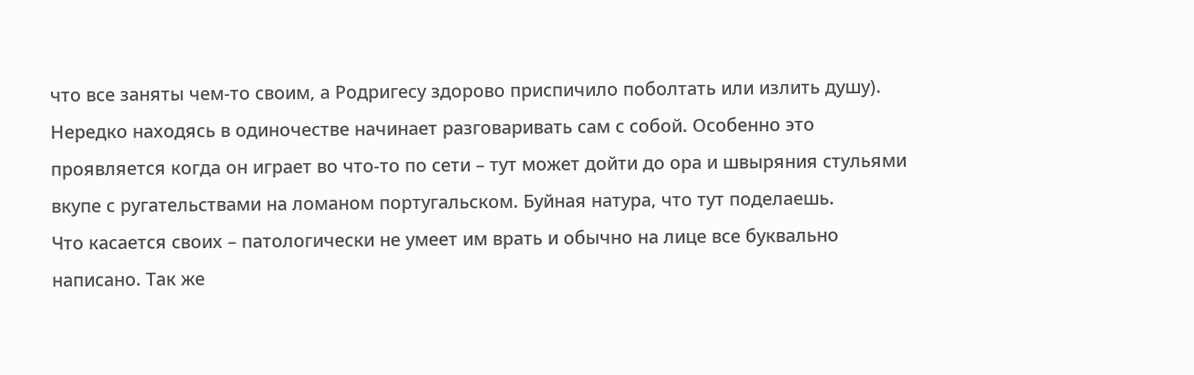что все заняты чем-то своим, а Родригесу здорово приспичило поболтать или излить душу). Нередко находясь в одиночестве начинает разговаривать сам с собой. Особенно это проявляется когда он играет во что-то по сети – тут может дойти до ора и швыряния стульями вкупе с ругательствами на ломаном португальском. Буйная натура, что тут поделаешь.
Что касается своих – патологически не умеет им врать и обычно на лице все буквально написано. Так же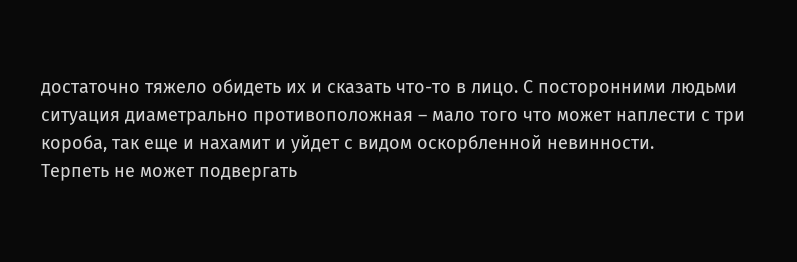достаточно тяжело обидеть их и сказать что-то в лицо. С посторонними людьми ситуация диаметрально противоположная – мало того что может наплести с три короба, так еще и нахамит и уйдет с видом оскорбленной невинности.
Терпеть не может подвергать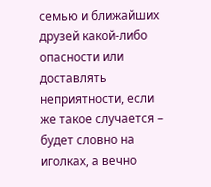семью и ближайших друзей какой-либо опасности или доставлять неприятности, если же такое случается – будет словно на иголках, а вечно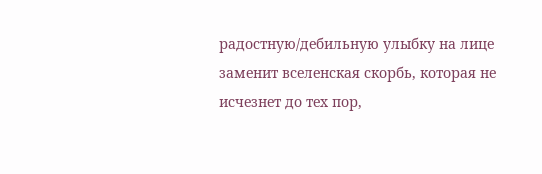радостную/дебильную улыбку на лице заменит вселенская скорбь, которая не исчезнет до тех пор,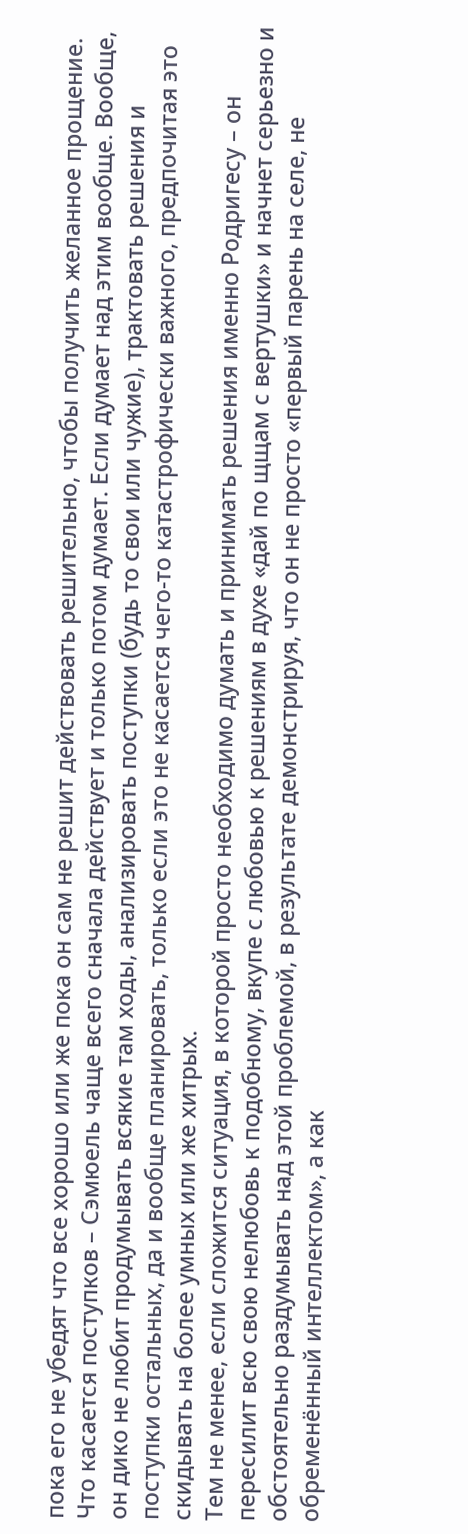пока его не убедят что все хорошо или же пока он сам не решит действовать решительно, чтобы получить желанное прощение.
Что касается поступков – Сэмюель чаще всего сначала действует и только потом думает. Если думает над этим вообще. Вообще, он дико не любит продумывать всякие там ходы, анализировать поступки (будь то свои или чужие), трактовать решения и поступки остальных, да и вообще планировать, только если это не касается чего-то катастрофически важного, предпочитая это скидывать на более умных или же хитрых.
Тем не менее, если сложится ситуация, в которой просто необходимо думать и принимать решения именно Родригесу – он пересилит всю свою нелюбовь к подобному, вкупе с любовью к решениям в духе «дай по щщам с вертушки» и начнет серьезно и обстоятельно раздумывать над этой проблемой, в результате демонстрируя, что он не просто «первый парень на селе, не обременённый интеллектом», а как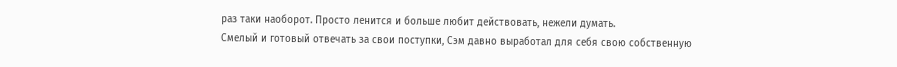раз таки наоборот. Просто ленится и больше любит действовать, нежели думать.
Смелый и готовый отвечать за свои поступки, Сэм давно выработал для себя свою собственную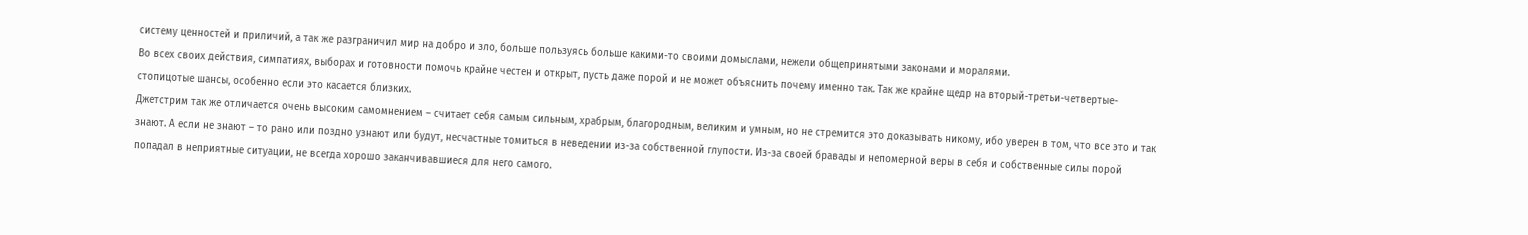систему ценностей и приличий, а так же разграничил мир на добро и зло, больше пользуясь больше какими-то своими домыслами, нежели общепринятыми законами и моралями.
Во всех своих действия, симпатиях, выборах и готовности помочь крайне честен и открыт, пусть даже порой и не может объяснить почему именно так. Так же крайне щедр на вторый-третьи-четвертые-стопицотые шансы, особенно если это касается близких.
Джетстрим так же отличается очень высоким самомнением – считает себя самым сильным, храбрым, благородным, великим и умным, но не стремится это доказывать никому, ибо уверен в том, что все это и так знают. А если не знают – то рано или поздно узнают или будут, несчастные томиться в неведении из-за собственной глупости. Из-за своей бравады и непомерной веры в себя и собственные силы порой попадал в неприятные ситуации, не всегда хорошо заканчивавшиеся для него самого.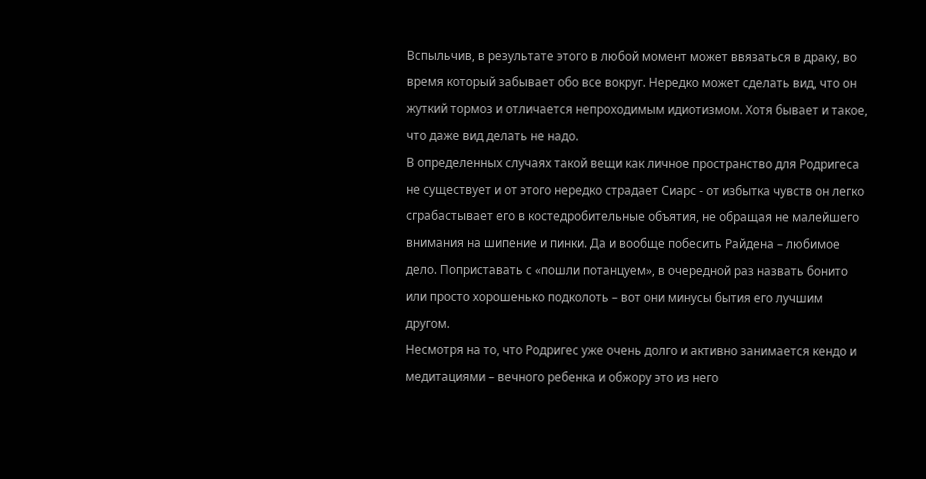Вспыльчив, в результате этого в любой момент может ввязаться в драку, во время который забывает обо все вокруг. Нередко может сделать вид, что он жуткий тормоз и отличается непроходимым идиотизмом. Хотя бывает и такое, что даже вид делать не надо.
В определенных случаях такой вещи как личное пространство для Родригеса не существует и от этого нередко страдает Сиарс - от избытка чувств он легко сграбастывает его в костедробительные объятия, не обращая не малейшего внимания на шипение и пинки. Да и вообще побесить Райдена – любимое дело. Поприставать с «пошли потанцуем», в очередной раз назвать бонито или просто хорошенько подколоть – вот они минусы бытия его лучшим другом.
Несмотря на то, что Родригес уже очень долго и активно занимается кендо и медитациями – вечного ребенка и обжору это из него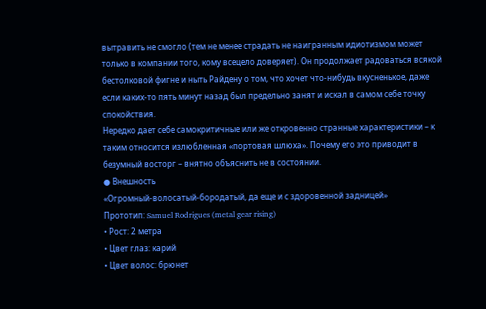вытравить не смогло (тем не менее страдать не наигранным идиотизмом может только в компании того, кому всецело доверяет). Он продолжает радоваться всякой бестолковой фигне и ныть Райдену о том, что хочет что-нибудь вкусненькое, даже если каких-то пять минут назад был предельно занят и искал в самом себе точку спокойствия.
Нередко дает себе самокритичные или же откровенно странные характеристики – к таким относится излюбленная «портовая шлюха». Почему его это приводит в безумный восторг – внятно объяснить не в состоянии.
● Внешность
«Огромный-волосатый-бородатый, да еще и с здоровенной задницей»
Прототип: Samuel Rodrigues (metal gear rising)
• Рост: 2 метра
• Цвет глаз: карий
• Цвет волос: брюнет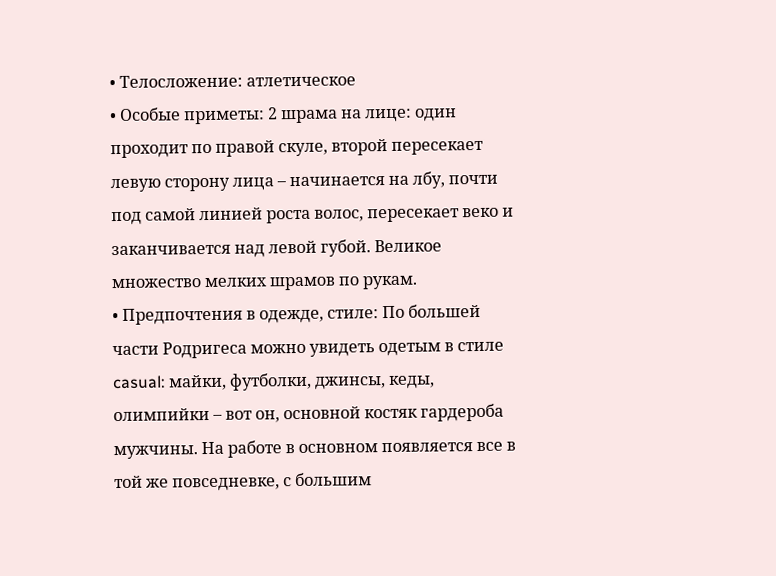• Телосложение: атлетическое
• Особые приметы: 2 шрама на лице: один проходит по правой скуле, второй пересекает левую сторону лица – начинается на лбу, почти под самой линией роста волос, пересекает веко и заканчивается над левой губой. Великое множество мелких шрамов по рукам.
• Предпочтения в одежде, стиле: По большей части Родригеса можно увидеть одетым в стиле casual: майки, футболки, джинсы, кеды, олимпийки – вот он, основной костяк гардероба мужчины. На работе в основном появляется все в той же повседневке, с большим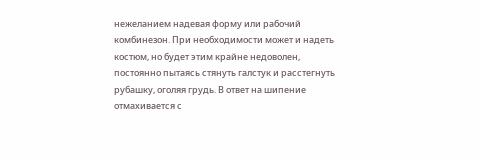нежеланием надевая форму или рабочий комбинезон. При необходимости может и надеть костюм, но будет этим крайне недоволен, постоянно пытаясь стянуть галстук и расстегнуть рубашку, оголяя грудь. В ответ на шипение отмахивается с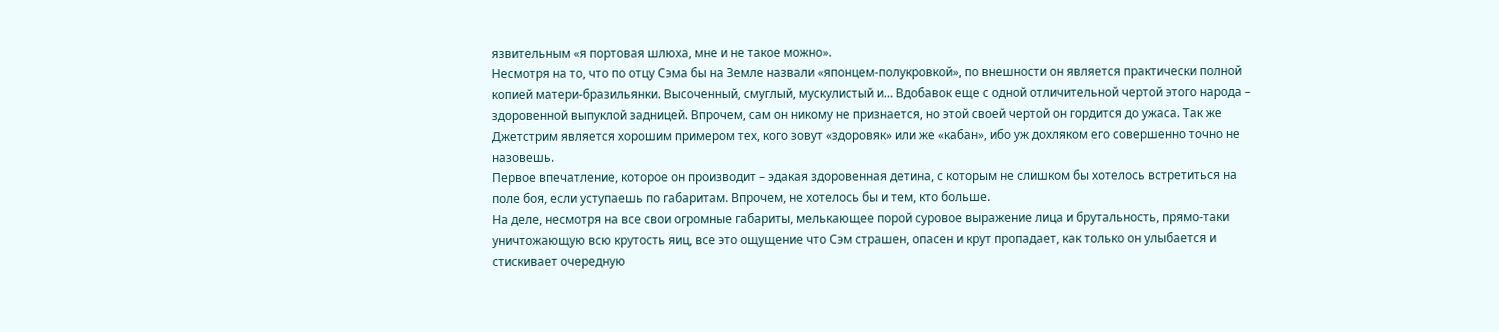язвительным «я портовая шлюха, мне и не такое можно».
Несмотря на то, что по отцу Сэма бы на Земле назвали «японцем-полукровкой», по внешности он является практически полной копией матери-бразильянки. Высоченный, смуглый, мускулистый и… Вдобавок еще с одной отличительной чертой этого народа – здоровенной выпуклой задницей. Впрочем, сам он никому не признается, но этой своей чертой он гордится до ужаса. Так же Джетстрим является хорошим примером тех, кого зовут «здоровяк» или же «кабан», ибо уж дохляком его совершенно точно не назовешь.
Первое впечатление, которое он производит – эдакая здоровенная детина, с которым не слишком бы хотелось встретиться на поле боя, если уступаешь по габаритам. Впрочем, не хотелось бы и тем, кто больше.
На деле, несмотря на все свои огромные габариты, мелькающее порой суровое выражение лица и брутальность, прямо-таки уничтожающую всю крутость яиц, все это ощущение что Сэм страшен, опасен и крут пропадает, как только он улыбается и стискивает очередную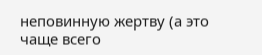неповинную жертву (а это чаще всего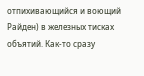отпихивающийся и воющий Райден) в железных тисках объятий. Как-то сразу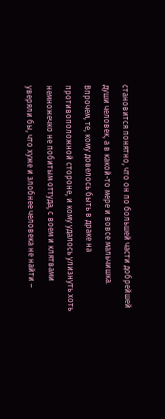становится понятно, что он по большей части добрейшей души человек, а в какой-то мере и вовсе мальчишка.
Впрочем, те, кому довелось быть в драке на противоположной стороне, и кому удалось улизнуть хоть немножечко не побитым оттуда, с воем и клятвами уверяли бы, что хуже и злобнее человека не найти –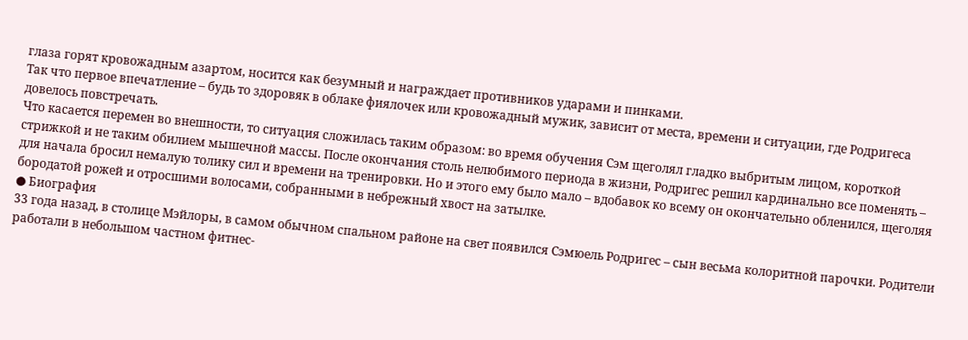глаза горят кровожадным азартом, носится как безумный и награждает противников ударами и пинками.
Так что первое впечатление – будь то здоровяк в облаке фиялочек или кровожадный мужик, зависит от места, времени и ситуации, где Родригеса довелось повстречать.
Что касается перемен во внешности, то ситуация сложилась таким образом: во время обучения Сэм щеголял гладко выбритым лицом, короткой стрижкой и не таким обилием мышечной массы. После окончания столь нелюбимого периода в жизни, Родригес решил кардинально все поменять – для начала бросил немалую толику сил и времени на тренировки. Но и этого ему было мало – вдобавок ко всему он окончательно обленился, щеголяя бородатой рожей и отросшими волосами, собранными в небрежный хвост на затылке.
● Биография
33 года назад, в столице Мэйлоры, в самом обычном спальном районе на свет появился Сэмюель Родригес – сын весьма колоритной парочки. Родители работали в небольшом частном фитнес-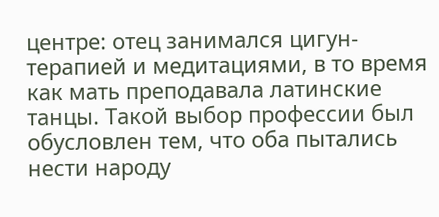центре: отец занимался цигун-терапией и медитациями, в то время как мать преподавала латинские танцы. Такой выбор профессии был обусловлен тем, что оба пытались нести народу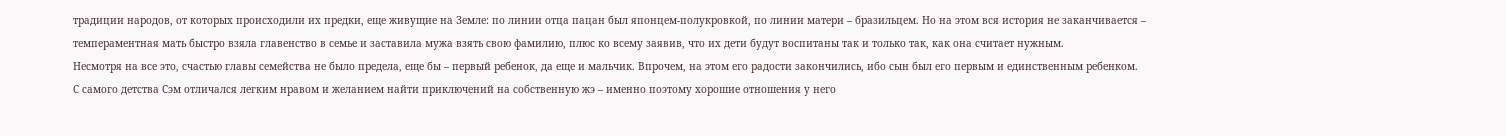традиции народов, от которых происходили их предки, еще живущие на Земле: по линии отца пацан был японцем-полукровкой, по линии матери – бразильцем. Но на этом вся история не заканчивается – темпераментная мать быстро взяла главенство в семье и заставила мужа взять свою фамилию, плюс ко всему заявив, что их дети будут воспитаны так и только так, как она считает нужным.
Несмотря на все это, счастью главы семейства не было предела, еще бы – первый ребенок, да еще и мальчик. Впрочем, на этом его радости закончились, ибо сын был его первым и единственным ребенком.
С самого детства Сэм отличался легким нравом и желанием найти приключений на собственную жэ – именно поэтому хорошие отношения у него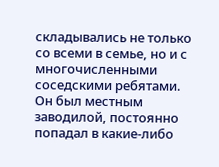складывались не только со всеми в семье, но и с многочисленными соседскими ребятами. Он был местным заводилой, постоянно попадал в какие-либо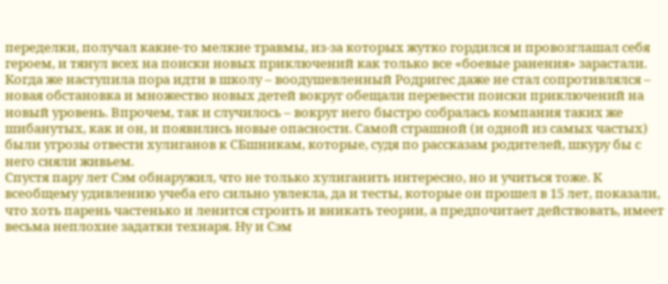переделки, получал какие-то мелкие травмы, из-за которых жутко гордился и провозглашал себя героем, и тянул всех на поиски новых приключений как только все «боевые ранения» зарастали.
Когда же наступила пора идти в школу – воодушевленный Родригес даже не стал сопротивлялся – новая обстановка и множество новых детей вокруг обещали перевести поиски приключений на новый уровень. Впрочем, так и случилось – вокруг него быстро собралась компания таких же шибанутых, как и он, и появились новые опасности. Самой страшной (и одной из самых частых) были угрозы отвести хулиганов к СБшникам, которые, судя по рассказам родителей, шкуру бы с него сняли живьем.
Спустя пару лет Сэм обнаружил, что не только хулиганить интересно, но и учиться тоже. К всеобщему удивлению учеба его сильно увлекла, да и тесты, которые он прошел в 15 лет, показали, что хоть парень частенько и ленится строить и вникать теории, а предпочитает действовать, имеет весьма неплохие задатки технаря. Ну и Сэм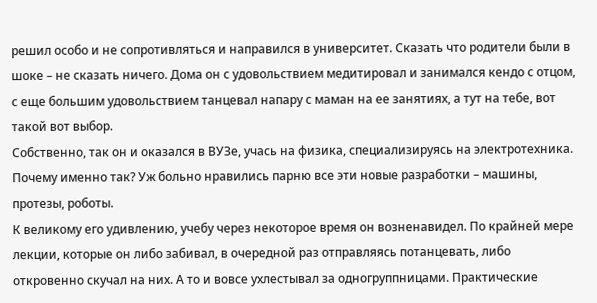решил особо и не сопротивляться и направился в университет. Сказать что родители были в шоке – не сказать ничего. Дома он с удовольствием медитировал и занимался кендо с отцом, с еще большим удовольствием танцевал напару с маман на ее занятиях, а тут на тебе, вот такой вот выбор.
Собственно, так он и оказался в ВУЗе, учась на физика, специализируясь на электротехника. Почему именно так? Уж больно нравились парню все эти новые разработки – машины, протезы, роботы.
К великому его удивлению, учебу через некоторое время он возненавидел. По крайней мере лекции, которые он либо забивал, в очередной раз отправляясь потанцевать, либо откровенно скучал на них. А то и вовсе ухлестывал за одногруппницами. Практические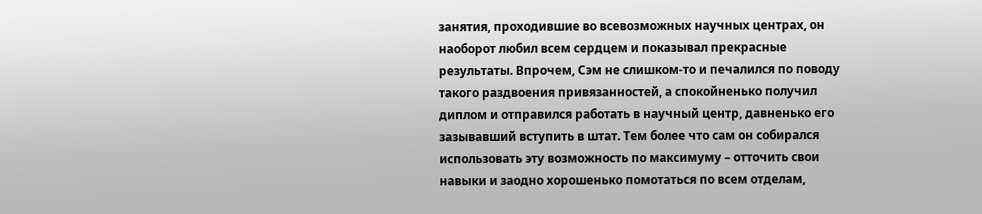занятия, проходившие во всевозможных научных центрах, он наоборот любил всем сердцем и показывал прекрасные результаты. Впрочем, Сэм не слишком-то и печалился по поводу такого раздвоения привязанностей, а спокойненько получил диплом и отправился работать в научный центр, давненько его зазывавший вступить в штат. Тем более что сам он собирался использовать эту возможность по максимуму – отточить свои навыки и заодно хорошенько помотаться по всем отделам,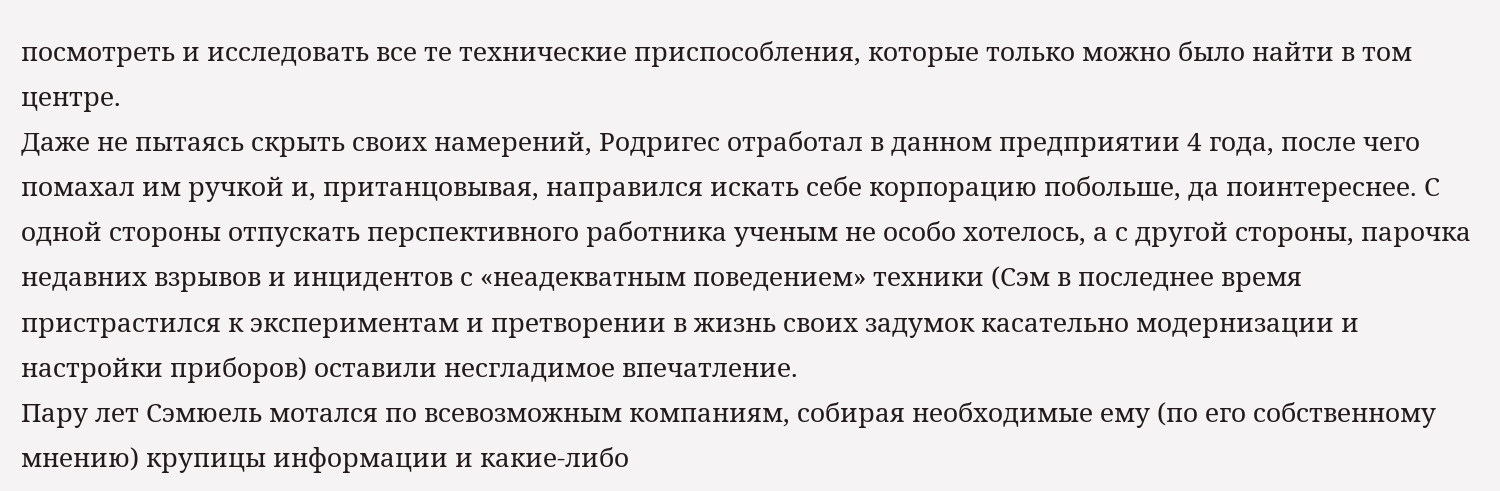посмотреть и исследовать все те технические приспособления, которые только можно было найти в том центре.
Даже не пытаясь скрыть своих намерений, Родригес отработал в данном предприятии 4 года, после чего помахал им ручкой и, пританцовывая, направился искать себе корпорацию побольше, да поинтереснее. С одной стороны отпускать перспективного работника ученым не особо хотелось, а с другой стороны, парочка недавних взрывов и инцидентов с «неадекватным поведением» техники (Сэм в последнее время пристрастился к экспериментам и претворении в жизнь своих задумок касательно модернизации и настройки приборов) оставили несгладимое впечатление.
Пару лет Сэмюель мотался по всевозможным компаниям, собирая необходимые ему (по его собственному мнению) крупицы информации и какие-либо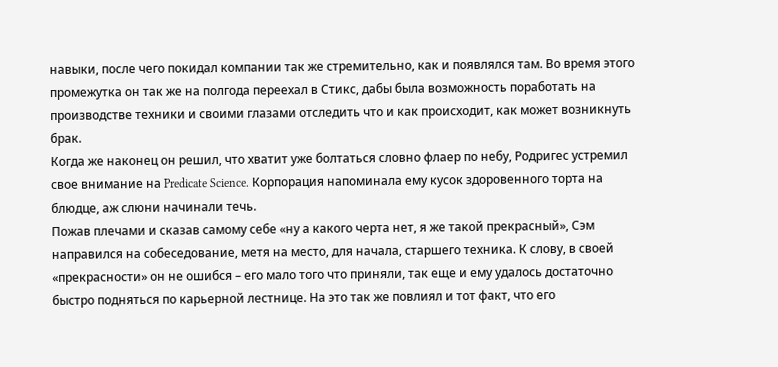навыки, после чего покидал компании так же стремительно, как и появлялся там. Во время этого промежутка он так же на полгода переехал в Стикс, дабы была возможность поработать на производстве техники и своими глазами отследить что и как происходит, как может возникнуть брак.
Когда же наконец он решил, что хватит уже болтаться словно флаер по небу, Родригес устремил свое внимание на Predicate Science. Корпорация напоминала ему кусок здоровенного торта на блюдце, аж слюни начинали течь.
Пожав плечами и сказав самому себе «ну а какого черта нет, я же такой прекрасный», Сэм направился на собеседование, метя на место, для начала, старшего техника. К слову, в своей «прекрасности» он не ошибся – его мало того что приняли, так еще и ему удалось достаточно быстро подняться по карьерной лестнице. На это так же повлиял и тот факт, что его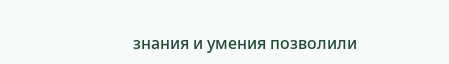знания и умения позволили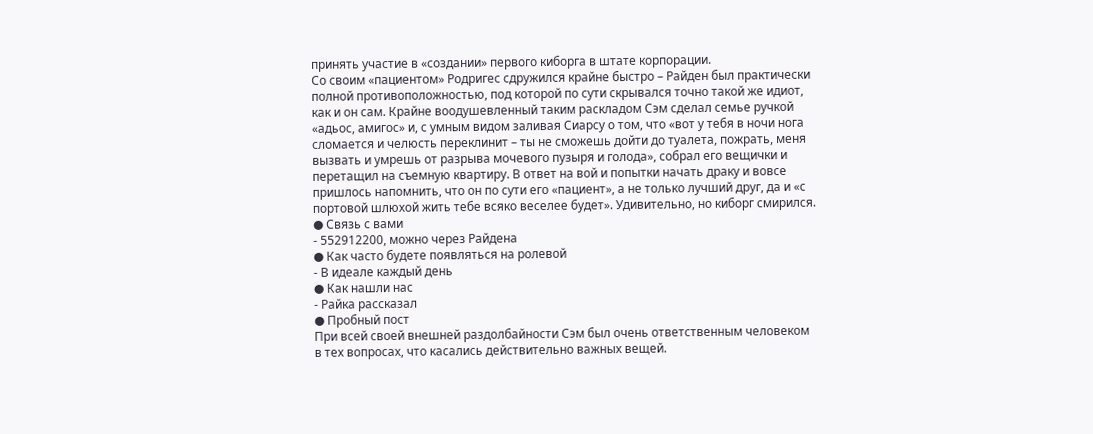принять участие в «создании» первого киборга в штате корпорации.
Со своим «пациентом» Родригес сдружился крайне быстро – Райден был практически полной противоположностью, под которой по сути скрывался точно такой же идиот, как и он сам. Крайне воодушевленный таким раскладом Сэм сделал семье ручкой «адьос, амигос» и, с умным видом заливая Сиарсу о том, что «вот у тебя в ночи нога сломается и челюсть переклинит – ты не сможешь дойти до туалета, пожрать, меня вызвать и умрешь от разрыва мочевого пузыря и голода», собрал его вещички и перетащил на съемную квартиру. В ответ на вой и попытки начать драку и вовсе пришлось напомнить, что он по сути его «пациент», а не только лучший друг, да и «с портовой шлюхой жить тебе всяко веселее будет». Удивительно, но киборг смирился.
● Связь с вами
- 552912200, можно через Райдена
● Как часто будете появляться на ролевой
- В идеале каждый день
● Как нашли нас
- Райка рассказал
● Пробный пост
При всей своей внешней раздолбайности Сэм был очень ответственным человеком в тех вопросах, что касались действительно важных вещей.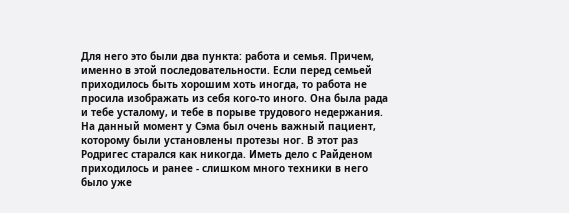Для него это были два пункта: работа и семья. Причем, именно в этой последовательности. Если перед семьей приходилось быть хорошим хоть иногда, то работа не просила изображать из себя кого-то иного. Она была рада и тебе усталому, и тебе в порыве трудового недержания. На данный момент у Сэма был очень важный пациент, которому были установлены протезы ног. В этот раз Родригес старался как никогда. Иметь дело с Райденом приходилось и ранее - слишком много техники в него было уже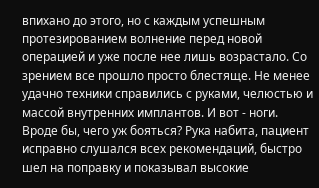впихано до этого, но с каждым успешным протезированием волнение перед новой операцией и уже после нее лишь возрастало. Со зрением все прошло просто блестяще. Не менее удачно техники справились с руками, челюстью и массой внутренних имплантов. И вот - ноги. Вроде бы, чего уж бояться? Рука набита, пациент исправно слушался всех рекомендаций, быстро шел на поправку и показывал высокие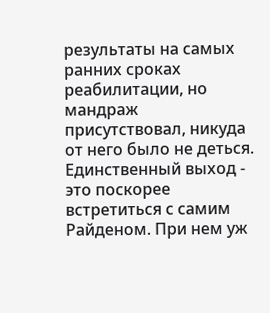результаты на самых ранних сроках реабилитации, но мандраж присутствовал, никуда от него было не деться. Единственный выход - это поскорее встретиться с самим Райденом. При нем уж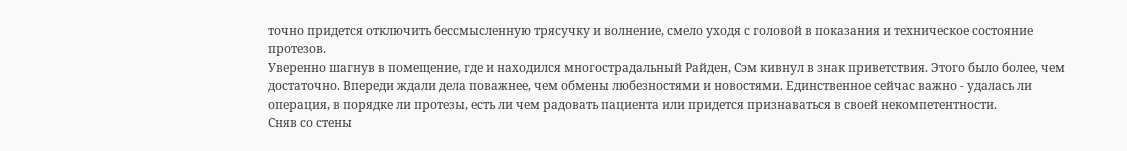точно придется отключить бессмысленную трясучку и волнение, смело уходя с головой в показания и техническое состояние протезов.
Уверенно шагнув в помещение, где и находился многострадальный Райден, Сэм кивнул в знак приветствия. Этого было более, чем достаточно. Впереди ждали дела поважнее, чем обмены любезностями и новостями. Единственное сейчас важно - удалась ли операция, в порядке ли протезы, есть ли чем радовать пациента или придется признаваться в своей некомпетентности.
Сняв со стены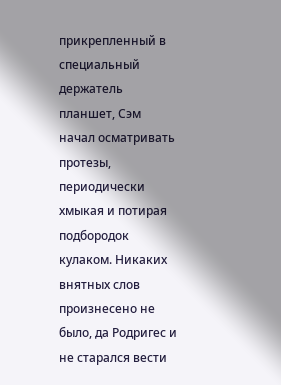прикрепленный в специальный держатель планшет, Сэм начал осматривать протезы, периодически хмыкая и потирая подбородок кулаком. Никаких внятных слов произнесено не было, да Родригес и не старался вести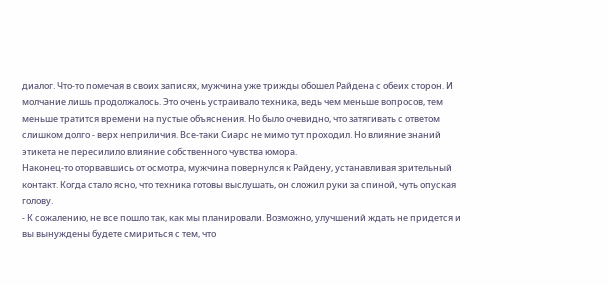диалог. Что-то помечая в своих записях, мужчина уже трижды обошел Райдена с обеих сторон. И молчание лишь продолжалось. Это очень устраивало техника, ведь чем меньше вопросов, тем меньше тратится времени на пустые объяснения. Но было очевидно, что затягивать с ответом слишком долго - верх неприличия. Все-таки Сиарс не мимо тут проходил. Но влияние знаний этикета не пересилило влияние собственного чувства юмора.
Наконец-то оторвавшись от осмотра, мужчина повернулся к Райдену, устанавливая зрительный контакт. Когда стало ясно, что техника готовы выслушать, он сложил руки за спиной, чуть опуская голову.
- К сожалению, не все пошло так, как мы планировали. Возможно, улучшений ждать не придется и вы вынуждены будете смириться с тем, что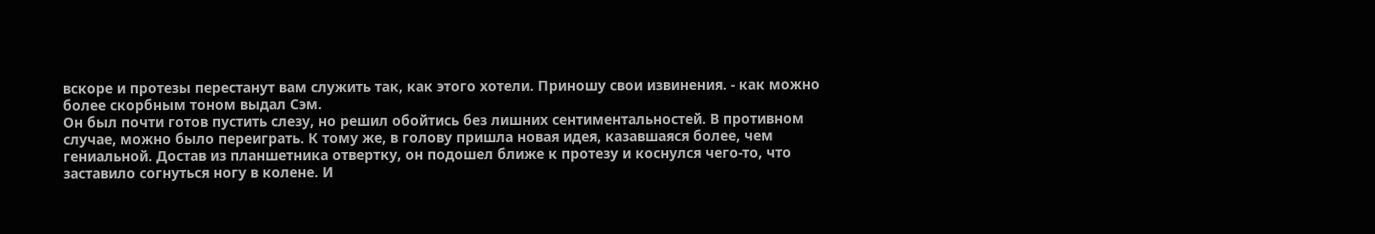вскоре и протезы перестанут вам служить так, как этого хотели. Приношу свои извинения. - как можно более скорбным тоном выдал Сэм.
Он был почти готов пустить слезу, но решил обойтись без лишних сентиментальностей. В противном случае, можно было переиграть. К тому же, в голову пришла новая идея, казавшаяся более, чем гениальной. Достав из планшетника отвертку, он подошел ближе к протезу и коснулся чего-то, что
заставило согнуться ногу в колене. И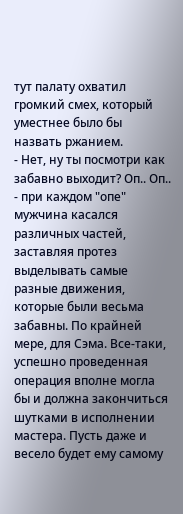тут палату охватил громкий смех, который уместнее было бы назвать ржанием.
- Нет, ну ты посмотри как забавно выходит? Оп.. Оп.. - при каждом "опе" мужчина касался различных частей, заставляя протез выделывать самые разные движения, которые были весьма забавны. По крайней мере, для Сэма. Все-таки, успешно проведенная операция вполне могла бы и должна закончиться шутками в исполнении мастера. Пусть даже и весело будет ему самому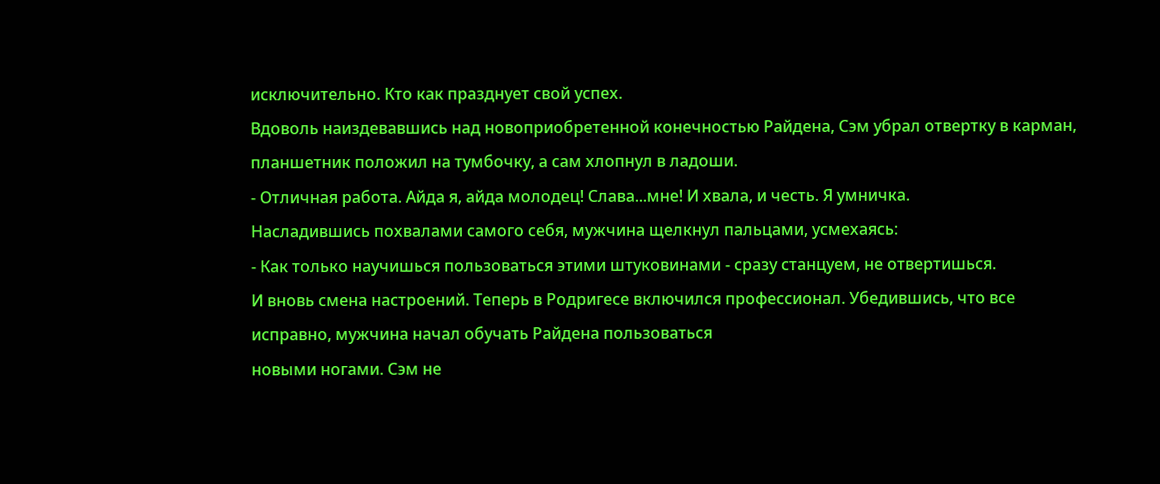исключительно. Кто как празднует свой успех.
Вдоволь наиздевавшись над новоприобретенной конечностью Райдена, Сэм убрал отвертку в карман, планшетник положил на тумбочку, а сам хлопнул в ладоши.
- Отличная работа. Айда я, айда молодец! Слава...мне! И хвала, и честь. Я умничка.
Насладившись похвалами самого себя, мужчина щелкнул пальцами, усмехаясь:
- Как только научишься пользоваться этими штуковинами - сразу станцуем, не отвертишься.
И вновь смена настроений. Теперь в Родригесе включился профессионал. Убедившись, что все исправно, мужчина начал обучать Райдена пользоваться
новыми ногами. Сэм не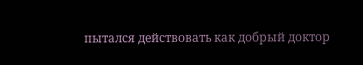пытался действовать как добрый доктор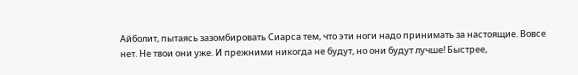Айболит, пытаясь зазомбировать Сиарса тем, что эти ноги надо принимать за настоящие. Вовсе нет. Не твои они уже. И прежними никогда не будут, но они будут лучше! Быстрее,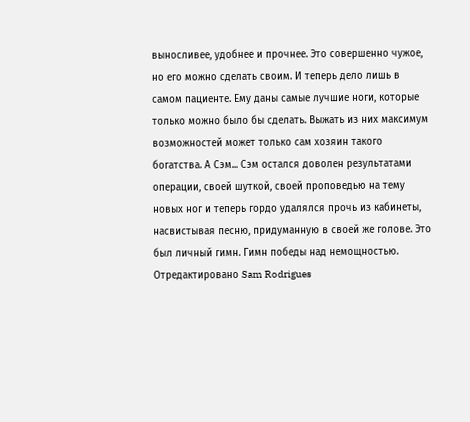выносливее, удобнее и прочнее. Это совершенно чужое, но его можно сделать своим. И теперь дело лишь в самом пациенте. Ему даны самые лучшие ноги, которые только можно было бы сделать. Выжать из них максимум возможностей может только сам хозяин такого богатства. А Сэм... Сэм остался доволен результатами операции, своей шуткой, своей проповедью на тему новых ног и теперь гордо удалялся прочь из кабинеты, насвистывая песню, придуманную в своей же голове. Это был личный гимн. Гимн победы над немощностью.
Отредактировано Sam Rodrigues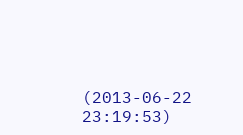(2013-06-22 23:19:53)